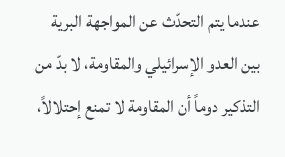عندما يتم التحدّث عن المواجهة البرية بين العدو الإسرائيلي والمقاومة، لا بدّ من التذكير دوماً أن المقاومة لا تمنع إحتلالاً،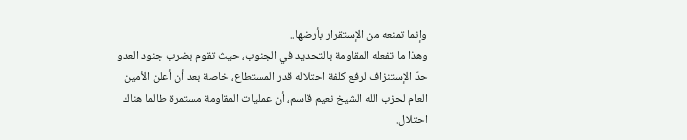وإنما تمنعه من الإستقرار بأرضها..
وهذا ما تفعله المقاومة بالتحديد في الجنوب، حيث تقوم بضرب جنود العدو حدّ الإستنزاف لرفع كلفة احتلاله قدر المستطاع، خاصة بعد أن أعلن الأمين العام لحزب الله الشيخ نعيم قاسم، أن عمليات المقاومة مستمرة طالما هناك احتلال.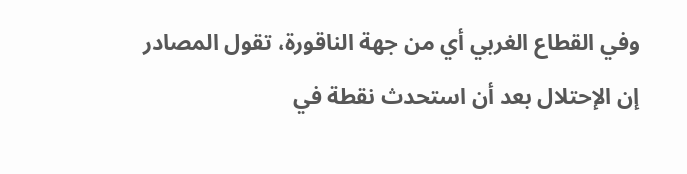وفي القطاع الغربي أي من جهة الناقورة، تقول المصادر إن الإحتلال بعد أن استحدث نقطة في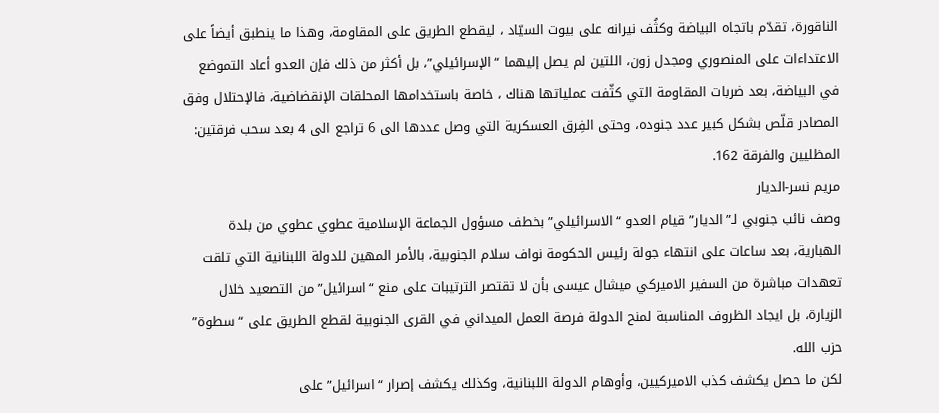الناقورة، تقدّم باتجاه البياضة وكثُف نيرانه على بيوت السيّاد ، ليقطع الطريق على المقاومة، وهذا ما ينطبق أيضاً على الاعتداءات على المنصوري ومجدل زون، اللتين لم يصل إليهما “الإسرائيلي”، بل أكثر من ذلك فإن العدو أعاد التموضع في البياضة، بعد ضربات المقاومة التي كثّفت عملياتها هناك ، خاصة باستخدامها المحلقات الإنقضاضية، فالإحتلال وفق المصادر قلّص بشكل كبير عدد جنوده، وحتى الفِرق العسكرية التي وصل عددها الى 6 تراجع الى 4 بعد سحب فرقتين: المظليين والفرقة 162.
مريم نسر-الديار
وصف نائب جنوبي لـ”الديار” قيام العدو “الاسرائيلي” بخطف مسؤول الجماعة الإسلامية عطوي عطوي من بلدة الهبارية، بعد ساعات على انتهاء جولة رئيس الحكومة نواف سلام الجنوبية، بالأمر المهين للدولة اللبنانية التي تلقت تعهدات مباشرة من السفير الاميركي ميشال عيسى بأن لا تقتصر الترتيبات على منع “اسرائيل” من التصعيد خلال الزيارة، بل ايجاد الظروف المناسبة لمنح الدولة فرصة العمل الميداني في القرى الجنوبية لقطع الطريق على “سطوة” حزب الله.
لكن ما حصل يكشف كذب الاميركيين، وأوهام الدولة اللبنانية، وكذلك يكشف إصرار “اسرائيل” على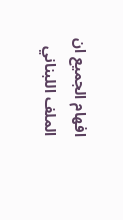افهام الجميع ان الملف اللبناني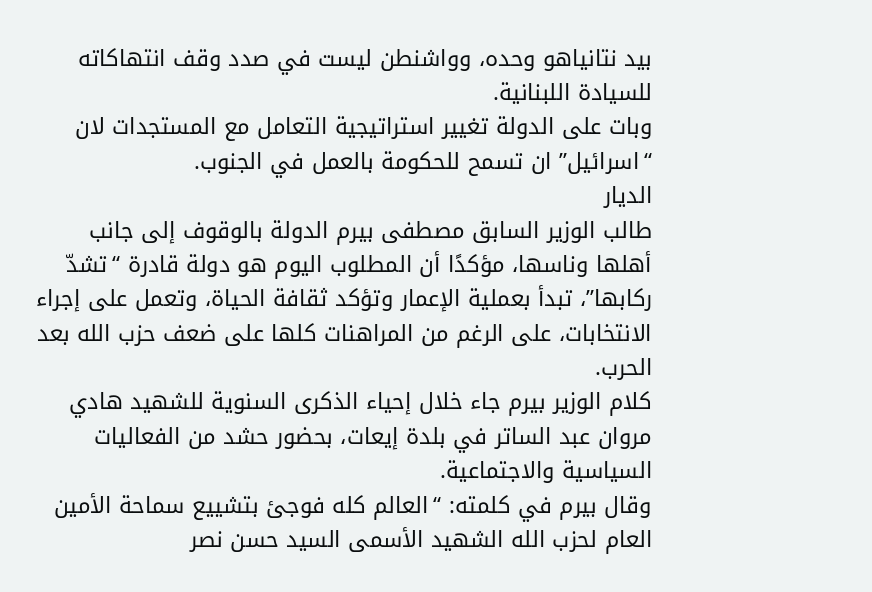بيد نتانياهو وحده، وواشنطن ليست في صدد وقف انتهاكاته للسيادة اللبنانية.
وبات على الدولة تغيير استراتيجية التعامل مع المستجدات لان “اسرائيل” ان تسمح للحكومة بالعمل في الجنوب.
الديار
طالب الوزير السابق مصطفى بيرم الدولة بالوقوف إلى جانب أهلها وناسها، مؤكدًا أن المطلوب اليوم هو دولة قادرة “تشدّ ركابها”، تبدأ بعملية الإعمار وتؤكد ثقافة الحياة، وتعمل على إجراء الانتخابات، على الرغم من المراهنات كلها على ضعف حزب الله بعد الحرب.
كلام الوزير بيرم جاء خلال إحياء الذكرى السنوية للشهيد هادي مروان عبد الساتر في بلدة إيعات، بحضور حشد من الفعاليات السياسية والاجتماعية.
وقال بيرم في كلمته: “العالم كله فوجئ بتشييع سماحة الأمين العام لحزب الله الشهيد الأسمى السيد حسن نصر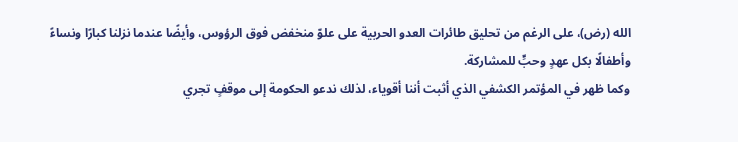الله (رض)، على الرغم من تحليق طائرات العدو الحربية على علوّ منخفض فوق الرؤوس، وأيضًا عندما نزلنا كبارًا ونساءً وأطفالًا بكل عهدٍ وحبٍّ للمشاركة.
وكما ظهر في المؤتمر الكشفي الذي أثبت أننا أقوياء، لذلك ندعو الحكومة إلى موقفٍ تجري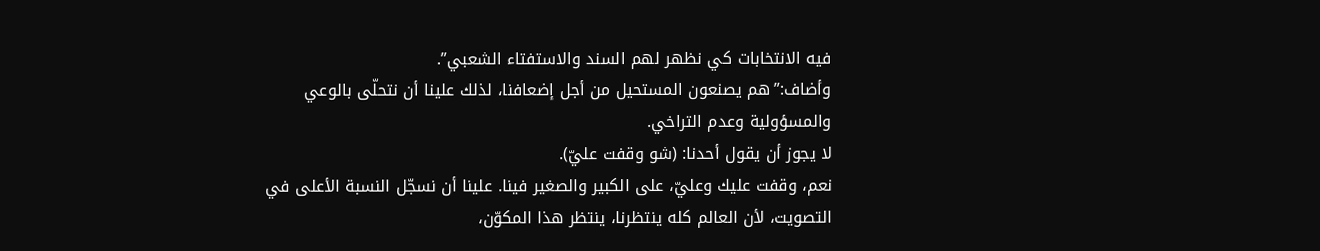فيه الانتخابات كي نظهر لهم السند والاستفتاء الشعبي”.
وأضاف:”هم يصنعون المستحيل من أجل إضعافنا، لذلك علينا أن نتحلّى بالوعي والمسؤولية وعدم التراخي.
لا يجوز أن يقول أحدنا: (شو وقفت عليّ).
نعم، وقفت عليك وعليّ، على الكبير والصغير فينا. علينا أن نسجّل النسبة الأعلى في التصويت، لأن العالم كله ينتظرنا، ينتظر هذا المكوّن،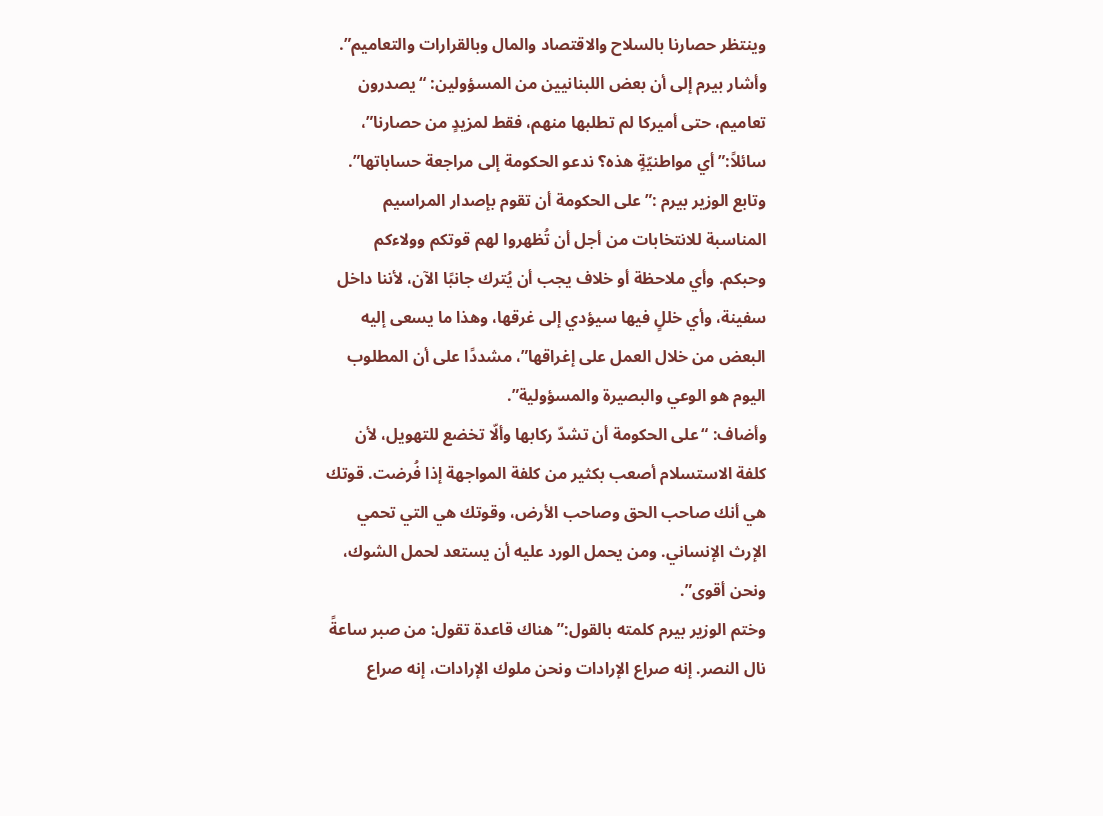وينتظر حصارنا بالسلاح والاقتصاد والمال وبالقرارات والتعاميم”.
وأشار بيرم إلى أن بعض اللبنانيين من المسؤولين: “يصدرون تعاميم، حتى أميركا لم تطلبها منهم، فقط لمزيدٍ من حصارنا”، سائلاً:”أي مواطنيّةٍ هذه؟ ندعو الحكومة إلى مراجعة حساباتها”.
وتابع الوزير بيرم :” على الحكومة أن تقوم بإصدار المراسيم المناسبة للانتخابات من أجل أن تُظهروا لهم قوتكم وولاءكم وحبكم. وأي ملاحظة أو خلاف يجب أن يُترك جانبًا الآن، لأننا داخل سفينة، وأي خللٍ فيها سيؤدي إلى غرقها، وهذا ما يسعى إليه البعض من خلال العمل على إغراقها”، مشددًا على أن المطلوب اليوم هو الوعي والبصيرة والمسؤولية”.
وأضاف: “على الحكومة أن تشدّ ركابها وألّا تخضع للتهويل، لأن كلفة الاستسلام أصعب بكثير من كلفة المواجهة إذا فُرضت. قوتك هي أنك صاحب الحق وصاحب الأرض، وقوتك هي التي تحمي الإرث الإنساني. ومن يحمل الورد عليه أن يستعد لحمل الشوك، ونحن أقوى”.
وختم الوزير بيرم كلمته بالقول:”هناك قاعدة تقول: من صبر ساعةً نال النصر. إنه صراع الإرادات ونحن ملوك الإرادات، إنه صراع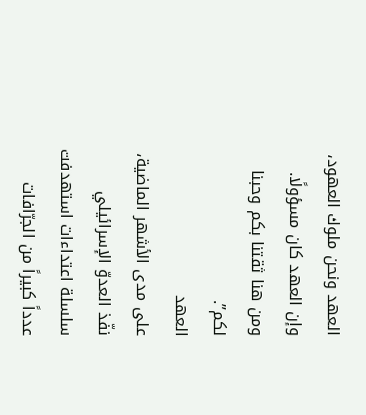العهد ونحن ملوك العهود، وإن العهد كان مسؤولًا. ومن هنا ثقتنا بكم وحبنا لكم”.
العهد
على مدى الأشهر الماضية، نفّذ العدوّ الإسرائيلي سلسلة اعتداءات استهدفت عدداً كبيراً من الجرّافات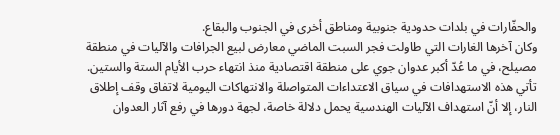والحفّارات في بلدات حدودية جنوبية ومناطق أخرى في الجنوب والبقاع.
وكان آخرها الغارات التي طاولت فجر السبت الماضي معارض لبيع الجرافات والآليات في منطقة مصيلح، في ما عُدّ أكبر عدوان جوي على منطقة اقتصادية منذ انتهاء حرب الأيام الستة والستين.
تأتي هذه الاستهدافات في سياق الاعتداءات المتواصلة والانتهاكات اليومية لاتفاق وقف إطلاق النار، إلا أنّ استهداف الآليات الهندسية يحمل دلالة خاصة، لجهة دورها في رفع آثار العدوان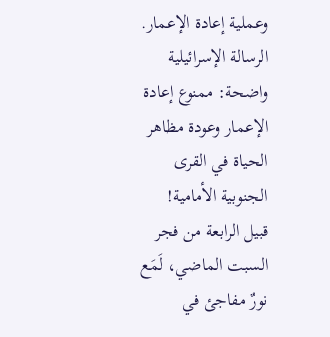وعملية إعادة الإعمار. الرسالة الإسرائيلية واضحة: ممنوع إعادة الإعمار وعودة مظاهر الحياة في القرى الجنوبية الأمامية!
قبيل الرابعة من فجر السبت الماضي، لَمَع نورٌ مفاجئ في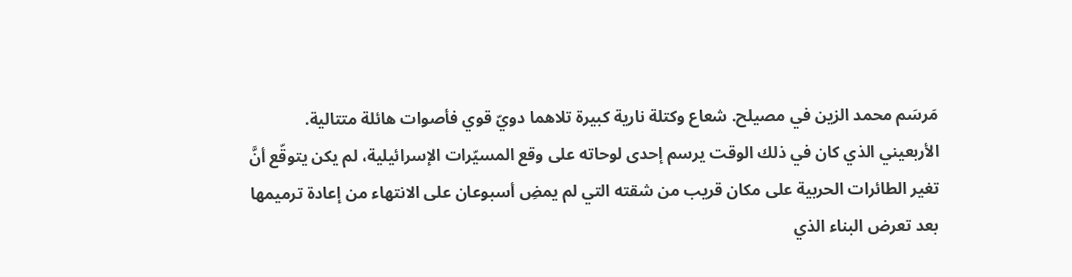مَرسَم محمد الزين في مصيلح. شعاع وكتلة نارية كبيرة تلاهما دويّ قوي فأصوات هائلة متتالية.
الأربعيني الذي كان في ذلك الوقت يرسم إحدى لوحاته على وقع المسيّرات الإسرائيلية، لم يكن يتوقّع أنَّ تغير الطائرات الحربية على مكان قريب من شقته التي لم يمضِ أسبوعان على الانتهاء من إعادة ترميمها بعد تعرض البناء الذي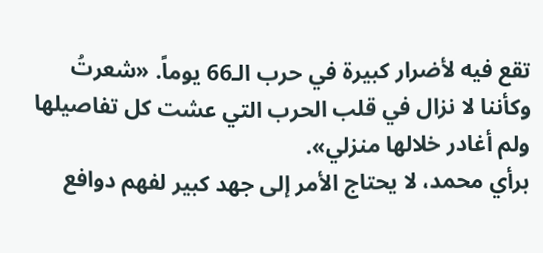تقع فيه لأضرار كبيرة في حرب الـ66 يوماً. «شعرتُ وكأننا لا نزال في قلب الحرب التي عشت كل تفاصيلها ولم أغادر خلالها منزلي».
برأي محمد، لا يحتاج الأمر إلى جهد كبير لفهم دوافع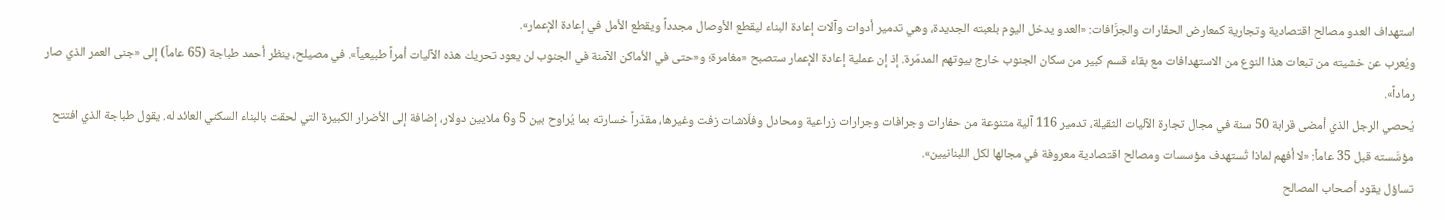استهداف العدو مصالح اقتصادية وتجارية كمعارض الحفّارات والجرَّافات: «العدو يدخل اليوم بلعبته الجديدة، وهي تدمير أدوات وآلات إعادة البناء ليقطع الأوصال مجدداً ويقطع الأمل في إعادة الإعمار».
ويُعرب عن خشيته من تبعات هذا النوع من الاستهدافات مع بقاء قسم كبير من سكان الجنوب خارج بيوتهم المدمّرة. إذ إن عملية إعادة الإعمار ستصبح «مغامرة؛ و«حتى في الأماكن الآمنة في الجنوب لن يعود تحريك هذه الآليات أمراً طبيعياً». في مصيلح، ينظر أحمد طباجة (65 عاماً) إلى «جنى العمر الذي صار رماداً».
يُحصي الرجل الذي أمضى قرابة 50 سنة في مجال تجارة الآليات الثقيلة، تدمير 116 آلية متنوعة من حفارات وجرافات وجرارات زراعية ومحادل وفلّاشات زفت وغيرها، مقدّراً خسارته بما يُراوح بين 5 و6 ملايين دولار، إضافة إلى الأضرار الكبيرة التي لحقت بالبناء السكني العائد له. يقول طباجة الذي افتتح مؤسَّسته قبل 35 عاماً: «لا أفهم لماذا تُستهدف مؤسسات ومصالح اقتصادية معروفة في مجالها لكل اللبنانيين».
تساؤل يقود أصحاب المصالح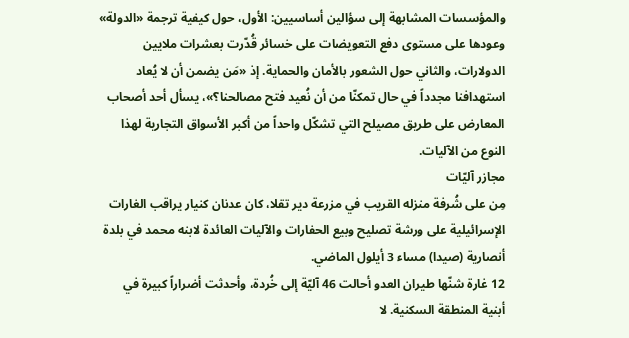والمؤسسات المشابهة إلى سؤالين أساسيين: الأول، حول كيفية ترجمة «الدولة» وعودها على مستوى دفع التعويضات على خسائر قُدّرت بعشرات ملايين الدولارات، والثاني حول الشعور بالأمان والحماية. إذ «مَن يضمن أن لا يُعاد استهدافنا مجدداً في حال تمكنّا من أن نُعيد فتح مصالحنا؟»، يسأل أحد أصحاب المعارض على طريق مصيلح التي تشكّل واحداً من أكبر الأسواق التجارية لهذا النوع من الآليات.
مجازر آليّات
مِن على شُرفة منزله القريب في مزرعة دير تقلا، كان عدنان كنيار يراقب الغارات الإسرائيلية على ورشة تصليح وبيع الحفارات والآليات العائدة لابنه محمد في بلدة أنصارية (صيدا) مساء 3 أيلول الماضي.
12 غارة شنّها طيران العدو أحالت 46 آليّة إلى خُردة، وأحدثت أضراراً كبيرة في أبنية المنطقة السكنية. لا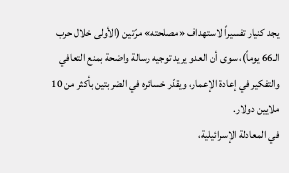يجد كنيار تفسيراً لاستهداف «مصلحته» مرّتين (الأولى خلال حرب الـ66 يوماً)، سوى أن العدو يريد توجيه رسالة واضحة بمنع التعافي والتفكير في إعادة الإعمار، ويقدّر خسائره في الضربتين بأكثر من 10 ملايين دولار.
في المعادلة الإسرائيلية،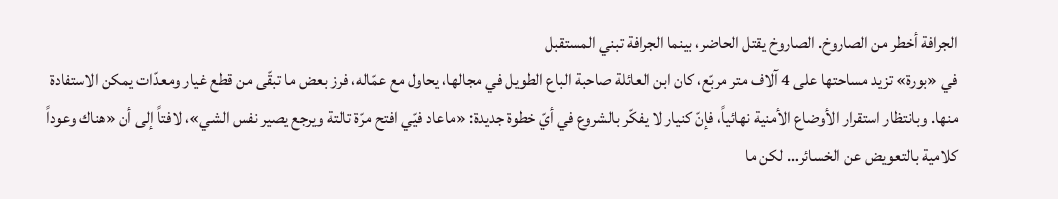الجرافة أخطر من الصاروخ. الصاروخ يقتل الحاضر، بينما الجرافة تبني المستقبل
في «بورة» تزيد مساحتها على 4 آلاف متر مربّع، كان ابن العائلة صاحبة الباع الطويل في مجالها، يحاول مع عمّاله، فرز بعض ما تبقّى من قطع غيار ومعدّات يمكن الاستفادة منها. وبانتظار استقرار الأوضاع الأمنية نهائياً، فإنّ كنيار لا يفكّر بالشروع في أيّ خطوة جديدة: «ماعاد فيّي افتح مرّة تالتة ويرجع يصير نفس الشي»، لافتاً إلى أن «هناك وعوداً كلامية بالتعويض عن الخسائر… لكن ما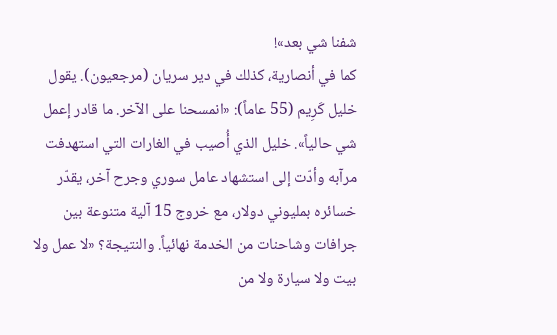شفنا شي بعد»!
كما في أنصارية، كذلك في دير سريان (مرجعيون). يقول خليل كَرِيم (55 عاماً): «انمسحنا على الآخر. ما قادر إعمل شي حالياً». خليل الذي أُصيب في الغارات التي استهدفت مرآبه وأدّت إلى استشهاد عامل سوري وجرح آخر، يقدّر خسائره بمليوني دولار، مع خروج 15 آلية متنوعة بين جرافات وشاحنات من الخدمة نهائياً. والنتيجة؟ «لا عمل ولا بيت ولا سيارة ولا من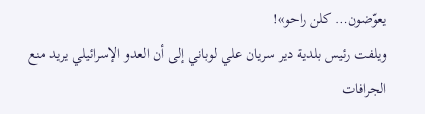يعوّضون… كلن راحو»!
ويلفت رئيس بلدية دير سريان علي لوباني إلى أن العدو الإسرائيلي يريد منع الجرافات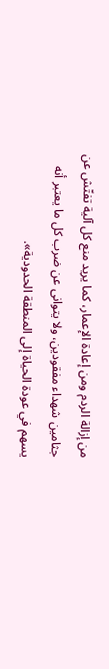من إزالة الردم ومن إعادة الإعمار، كما يريد منع كل آلية تفتّش عن جثامين شهداء مفقودين، ولا يتوانى عن ضرب كل ما يعتبر أنه يسهم في عودة الحياة إلى المنطقة الحدودية».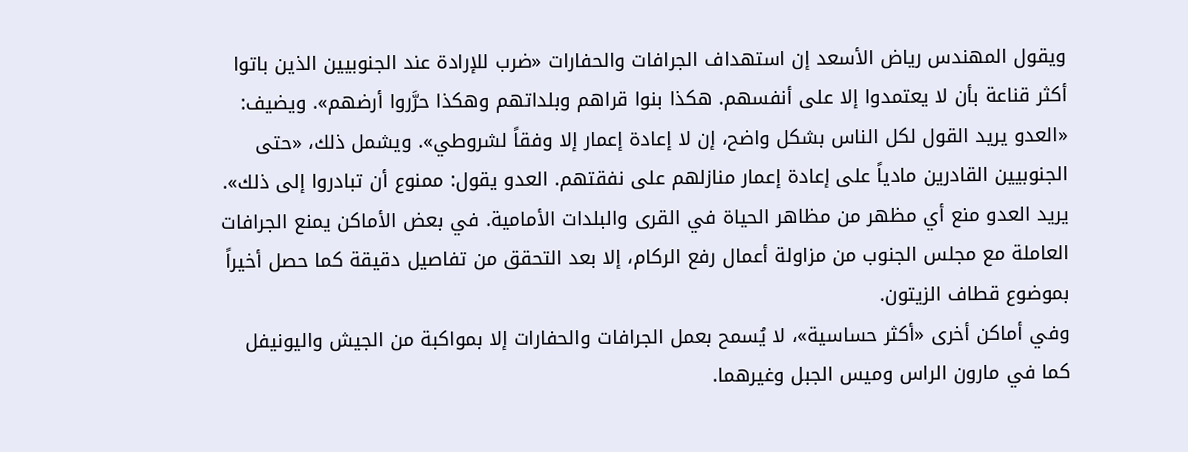ويقول المهندس رياض الأسعد إن استهداف الجرافات والحفارات «ضرب للإرادة عند الجنوبيين الذين باتوا أكثر قناعة بأن لا يعتمدوا إلا على أنفسهم. هكذا بنوا قراهم وبلداتهم وهكذا حرَّروا أرضهم». ويضيف: «العدو يريد القول لكل الناس بشكل واضح، إن لا إعادة إعمار إلا وفقاً لشروطي». ويشمل ذلك، «حتى الجنوبيين القادرين مادياً على إعادة إعمار منازلهم على نفقتهم. العدو يقول: ممنوع أن تبادروا إلى ذلك».
يريد العدو منع أي مظهر من مظاهر الحياة في القرى والبلدات الأمامية. في بعض الأماكن يمنع الجرافات العاملة مع مجلس الجنوب من مزاولة أعمال رفع الركام، إلا بعد التحقق من تفاصيل دقيقة كما حصل أخيراً بموضوع قطاف الزيتون.
وفي أماكن أخرى «أكثر حساسية»، لا يُسمح بعمل الجرافات والحفارات إلا بمواكبة من الجيش واليونيفل كما في مارون الراس وميس الجبل وغيرهما.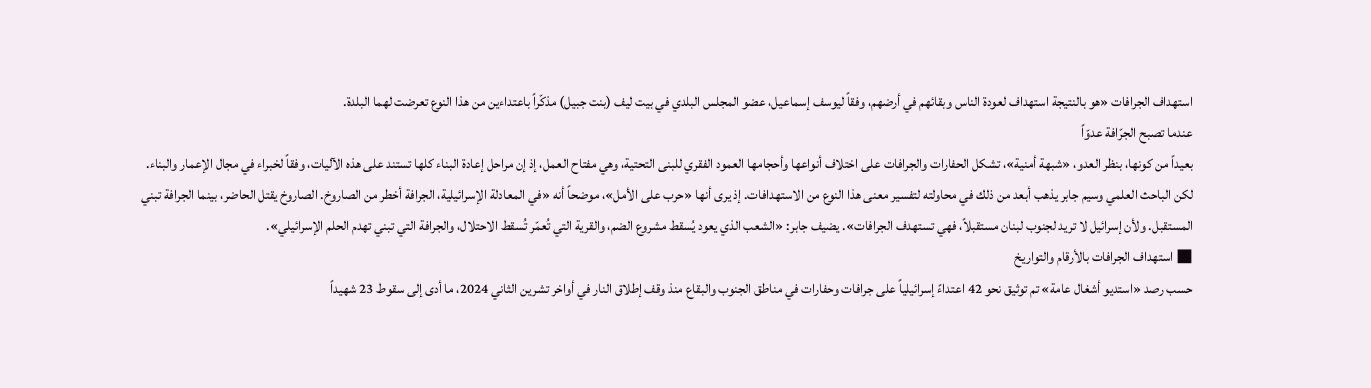استهداف الجرافات «هو بالنتيجة استهداف لعودة الناس وبقائهم في أرضهم، وفقاً ليوسف إسماعيل، عضو المجلس البلدي في بيت ليف (بنت جبيل) مذكّراً باعتداءين من هذا النوع تعرضت لهما البلدة.
عندما تصبح الجرّافة عدوّاً
بعيداً من كونها، بنظر العدو، «شبهة أمنية»، تشكل الحفارات والجرافات على اختلاف أنواعها وأحجامها العمود الفقري للبنى التحتية، وهي مفتاح العمل، إذ إن مراحل إعادة البناء كلها تستند على هذه الآليات، وفقاً لخبراء في مجال الإعمار والبناء.
لكن الباحث العلمي وسيم جابر يذهب أبعد من ذلك في محاولته لتفسير معنى هذا النوع من الاستهدافات. إذ يرى أنها «حرب على الأمل»، موضحاً أنه «في المعادلة الإسرائيلية، الجرافة أخطر من الصاروخ. الصاروخ يقتل الحاضر، بينما الجرافة تبني المستقبل. ولأن إسرائيل لا تريد لجنوب لبنان مستقبلاً، فهي تستهدف الجرافات». يضيف جابر: «الشعب الذي يعود يُسقط مشروع الضم، والقرية التي تُعمّر تُسقط الاحتلال، والجرافة التي تبني تهدم الحلم الإسرائيلي».
■ استهداف الجرافات بالأرقام والتواريخ
حسب رصد «استديو أشغال عامة» تم توثيق نحو 42 اعتداءً إسرائيلياً على جرافات وحفارات في مناطق الجنوب والبقاع منذ وقف إطلاق النار في أواخر تشرين الثاني 2024، ما أدى إلى سقوط 23 شهيداً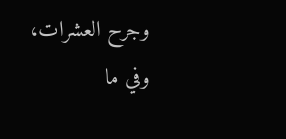وجرح العشرات، وفي ما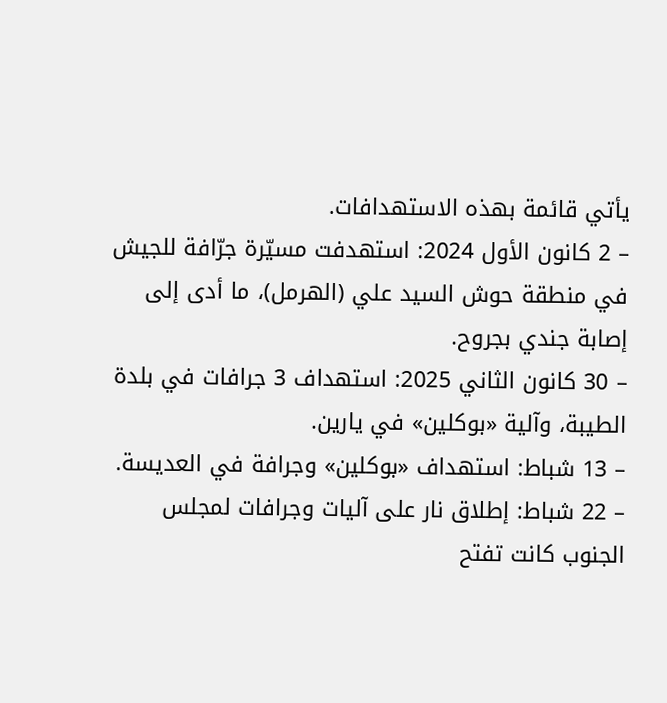يأتي قائمة بهذه الاستهدافات.
– 2 كانون الأول 2024: استهدفت مسيّرة جرّافة للجيش في منطقة حوش السيد علي (الهرمل)، ما أدى إلى إصابة جندي بجروح.
– 30 كانون الثاني 2025: استهداف 3 جرافات في بلدة الطيبة، وآلية «بوكلين» في يارين.
– 13 شباط: استهداف «بوكلين» وجرافة في العديسة.
– 22 شباط: إطلاق نار على آليات وجرافات لمجلس الجنوب كانت تفتح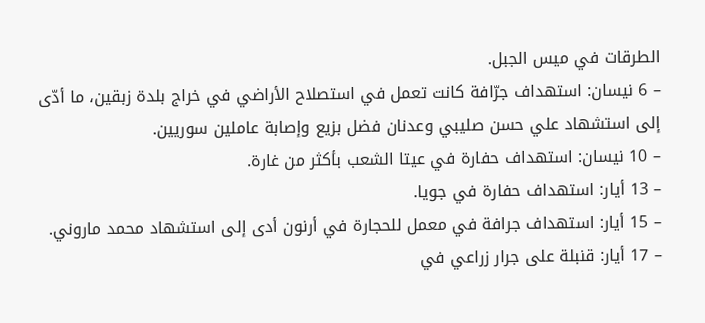الطرقات في ميس الجبل.
– 6 نيسان: استهداف جرّافة كانت تعمل في استصلاح الأراضي في خراج بلدة زبقين، ما أدّى إلى استشهاد علي حسن صليبي وعدنان فضل بزيع وإصابة عاملين سوريين.
– 10 نيسان: استهداف حفارة في عيتا الشعب بأكثر من غارة.
– 13 أيار: استهداف حفارة في جويا.
– 15 أيار: استهداف جرافة في معمل للحجارة في أرنون أدى إلى استشهاد محمد ماروني.
– 17 أيار: قنبلة على جرار زراعي في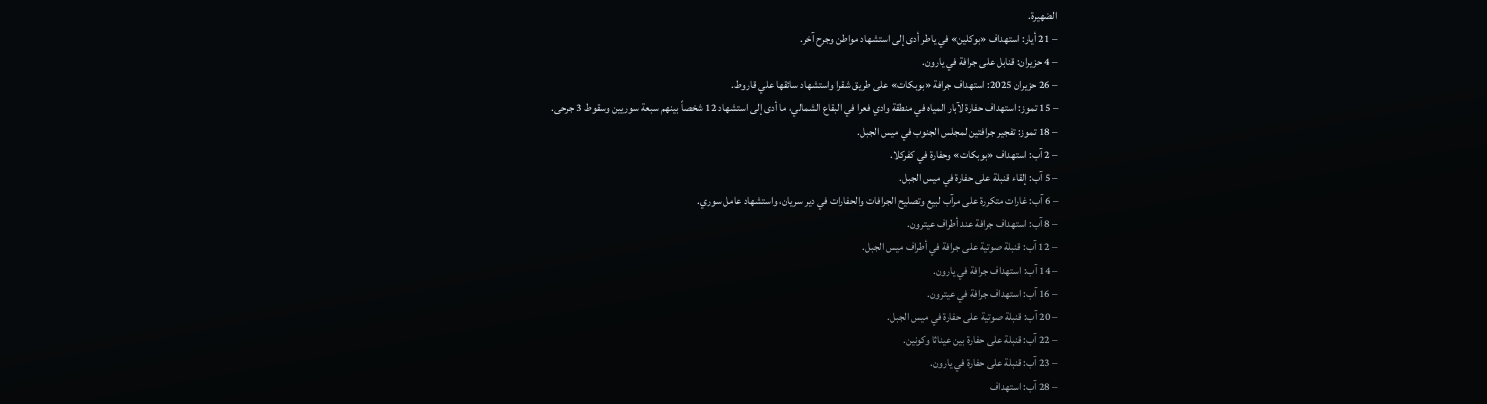الضهيرة.
– 21 أيار: استهداف «بوكلين» في ياطر أدى إلى استشهاد مواطن وجرح آخر.
– 4 حزيران: قنابل على جرافة في يارون.
– 26 حزيران 2025: استهداف جرافة «بوبكات» على طريق شقرا واستشهاد سائقها علي قاروط.
– 15 تموز: استهداف حفارة لآبار المياه في منطقة وادي فعرا في البقاع الشمالي، ما أدى إلى استشهاد 12 شخصاً بينهم سبعة سوريين وسقوط 3 جرحى.
– 18 تموز: تفجير جرافتين لمجلس الجنوب في ميس الجبل.
– 2 آب: استهداف «بوبكات» وحفارة في كفركلا.
– 5 آب: إلقاء قنبلة على حفارة في ميس الجبل.
– 6 آب: غارات متكررة على مرآب لبيع وتصليح الجرافات والحفارات في دير سريان، واستشهاد عامل سوري.
– 8 آب: استهداف جرافة عند أطراف عيترون.
– 12 آب: قنبلة صوتية على جرافة في أطراف ميس الجبل.
– 14 آب: استهداف جرافة في يارون.
– 16 آب: استهداف جرافة في عيترون.
– 20 آب: قنبلة صوتية على حفارة في ميس الجبل.
– 22 آب: قنبلة على حفارة بين عيناثا وكونين.
– 23 آب: قنبلة على حفارة في يارون.
– 28 آب: استهداف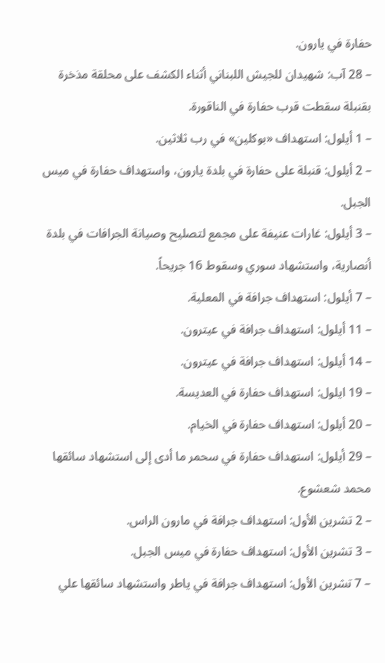حفارة في يارون.
– 28 آب: شهيدان للجيش اللبناني أثناء الكشف على محلقة مذخرة بقنبلة سقطت قرب حفارة في الناقورة.
– 1 أيلول: استهداف «بوكلين» في رب ثلاثين.
– 2 أيلول: قنبلة على حفارة في بلدة يارون، واستهداف حفارة في ميس الجبل.
– 3 أيلول: غارات عنيفة على مجمع لتصليح وصيانة الجرافات في بلدة أنصارية، واستشهاد سوري وسقوط 16 جريحاً.
– 7 أيلول: استهداف جرافة في المعلية.
– 11 أيلول: استهداف جرافة في عيترون.
– 14 أيلول: استهداف جرافة في عيترون.
– 19 ايلول: استهداف حفارة في العديسة.
– 20 أيلول: استهداف حفارة في الخيام.
– 29 أيلول: استهداف حفارة في سحمر ما أدى إلى استشهاد سائقها محمد شعشوع.
– 2 تشرين الأول: استهداف جرافة في مارون الراس.
– 3 تشرين الأول: استهداف حفارة في ميس الجبل.
– 7 تشرين الأول: استهداف جرافة في ياطر واستشهاد سائقها علي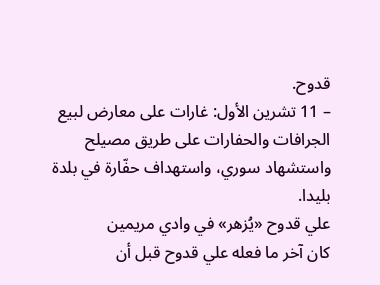قدوح.
– 11 تشرين الأول: غارات على معارض لبيع الجرافات والحفارات على طريق مصيلح واستشهاد سوري، واستهداف حفّارة في بلدة بليدا.
علي قدوح «يُزهر» في وادي مريمين
كان آخر ما فعله علي قدوح قبل أن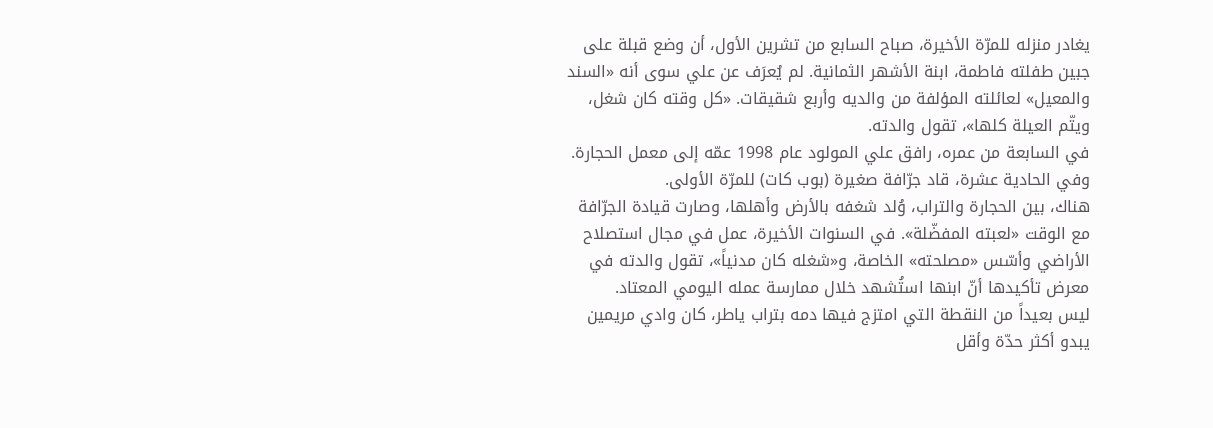يغادر منزله للمرّة الأخيرة، صباح السابع من تشرين الأول، أن وضع قبلة على جبين طفلته فاطمة، ابنة الأشهر الثمانية. لم يُعرَف عن علي سوى أنه «السند والمعيل» لعائلته المؤلفة من والديه وأربع شقيقات. «كل وقته كان شغل، ويتّم العيلة كلها»، تقول والدته.
في السابعة من عمره، رافق علي المولود عام 1998 عمّه إلى معمل الحجارة. وفي الحادية عشرة، قاد جرّافة صغيرة (بوب كات) للمرّة الأولى.
هناك، بين الحجارة والتراب، وُلد شغفه بالأرض وأهلها، وصارت قيادة الجرّافة مع الوقت «لعبته المفضّلة». في السنوات الأخيرة، عمل في مجال استصلاح الأراضي وأسّس «مصلحته» الخاصة، و«شغله كان مدنياً»، تقول والدته في معرض تأكيدها أنّ ابنها استُشهد خلال ممارسة عمله اليومي المعتاد.
ليس بعيداً من النقطة التي امتزج فيها دمه بتراب ياطر، كان وادي مريمين يبدو أكثر حدّة وأقل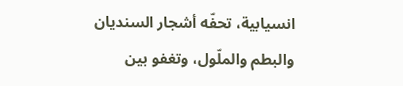انسيابية، تحفّه أشجار السنديان والبطم والملّول، وتغفو بين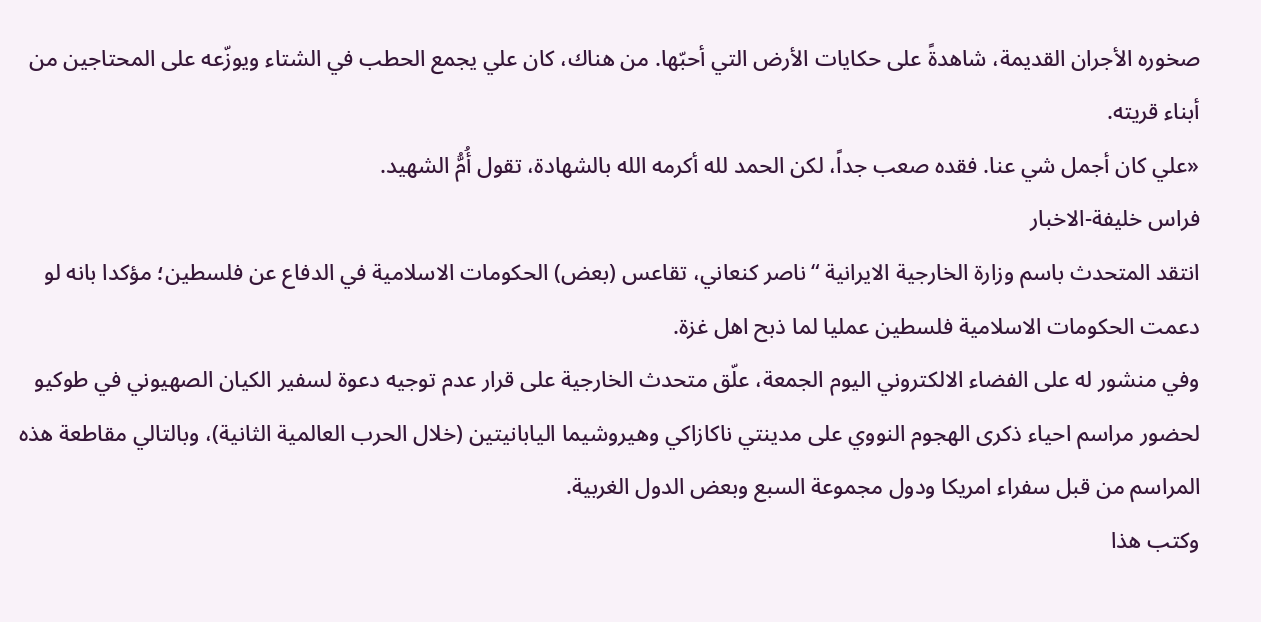صخوره الأجران القديمة، شاهدةً على حكايات الأرض التي أحبّها. من هناك، كان علي يجمع الحطب في الشتاء ويوزّعه على المحتاجين من أبناء قريته.
«علي كان أجمل شي عنا. فقده صعب جداً، لكن الحمد لله أكرمه الله بالشهادة، تقول أُمُّ الشهيد.
فراس خليفة-الاخبار
انتقد المتحدث باسم وزارة الخارجية الايرانية “ناصر كنعاني، تقاعس (بعض) الحكومات الاسلامية في الدفاع عن فلسطين؛ مؤكدا بانه لو دعمت الحكومات الاسلامية فلسطين عمليا لما ذبح اهل غزة.
وفي منشور له على الفضاء الالكتروني اليوم الجمعة، علّق متحدث الخارجية على قرار عدم توجيه دعوة لسفير الكيان الصهيوني في طوكيو لحضور مراسم احياء ذكرى الهجوم النووي على مدينتي ناكازاكي وهيروشيما اليابانيتين (خلال الحرب العالمية الثانية)، وبالتالي مقاطعة هذه المراسم من قبل سفراء امريكا ودول مجموعة السبع وبعض الدول الغربية.
وكتب هذا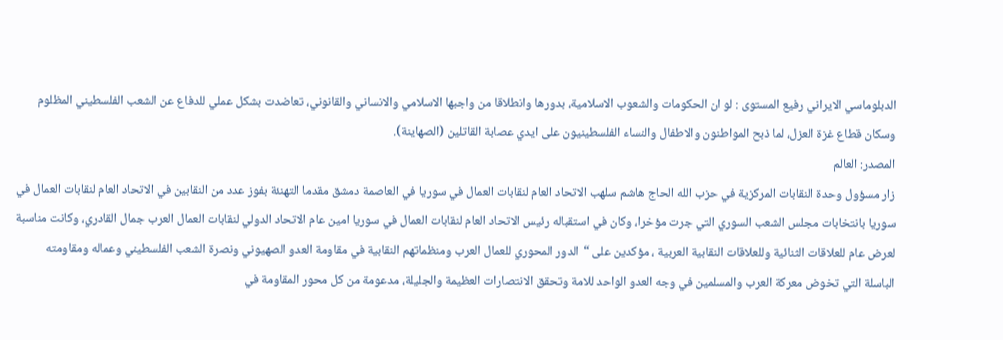الدبلوماسي الايراني رفيع المستوى : لو ان الحكومات والشعوب الاسلامية، بدورها وانطلاقا من واجبها الاسلامي والانساني والقانوني، تعاضدت بشكل عملي للدفاع عن الشعب الفلسطيني المظلوم وسكان قطاع غزة العزل، لما ذبح المواطنون والاطفال والنساء الفلسطينيون على ايدي عصابة القاتلين (الصهاينة).
المصدر: العالم
زار مسؤول وحدة النقابات المركزية في حزب الله الحاج هاشم سلهب الاتحاد العام لنقابات العمال في سوريا في العاصمة دمشق مقدما التهنئة بفوز عدد من النقابين في الاتحاد العام لنقابات العمال في سوريا بانتخابات مجلس الشعب السوري التي جرت مؤخرا، وكان في استقباله رئيس الاتحاد العام لنقابات العمال في سوريا امين عام الاتحاد الدولي لنقابات العمال العرب جمال القادري، وكانت مناسبة لعرض عام للعلاقات الثنائية وللعلاقات النقابية العربية ، مؤكدين على “الدور المحوري للعمال العرب ومنظماتهم النقابية في مقاومة العدو الصهيوني ونصرة الشعب الفلسطيني وعماله ومقاومته الباسلة التي تخوض معركة العرب والمسلمين في وجه العدو الواحد للامة وتحقق الانتصارات العظيمة والجليلة، مدعومة من كل محور المقاومة في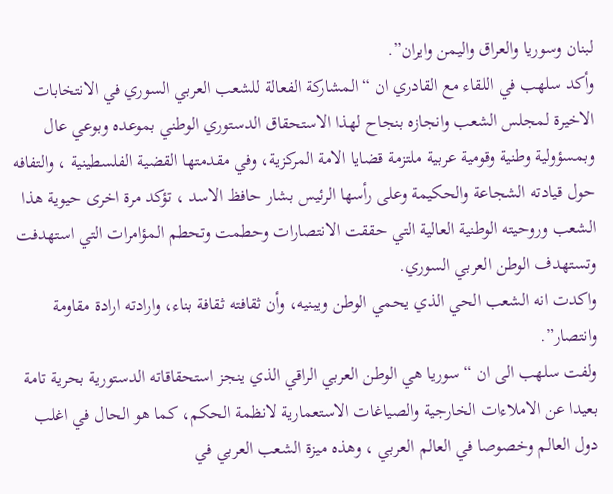لبنان وسوريا والعراق واليمن وايران”.
وأكد سلهب في اللقاء مع القادري ان “المشاركة الفعالة للشعب العربي السوري في الانتخابات الاخيرة لمجلس الشعب وانجازه بنجاح لهذا الاستحقاق الدستوري الوطني بموعده وبوعي عال وبمسؤولية وطنية وقومية عربية ملتزمة قضايا الامة المركزية، وفي مقدمتها القضية الفلسطينية ، والتفافه حول قيادته الشجاعة والحكيمة وعلى رأسها الرئيس بشار حافظ الاسد ، تؤكد مرة اخرى حيوية هذا الشعب وروحيته الوطنية العالية التي حققت الانتصارات وحطمت وتحطم المؤامرات التي استهدفت وتستهدف الوطن العربي السوري.
واكدت انه الشعب الحي الذي يحمي الوطن ويبنيه، وأن ثقافته ثقافة بناء، وارادته ارادة مقاومة وانتصار”.
ولفت سلهب الى ان “سوريا هي الوطن العربي الراقي الذي ينجز استحقاقاته الدستورية بحرية تامة بعيدا عن الاملاءات الخارجية والصياغات الاستعمارية لانظمة الحكم، كما هو الحال في اغلب دول العالم وخصوصا في العالم العربي ، وهذه ميزة الشعب العربي في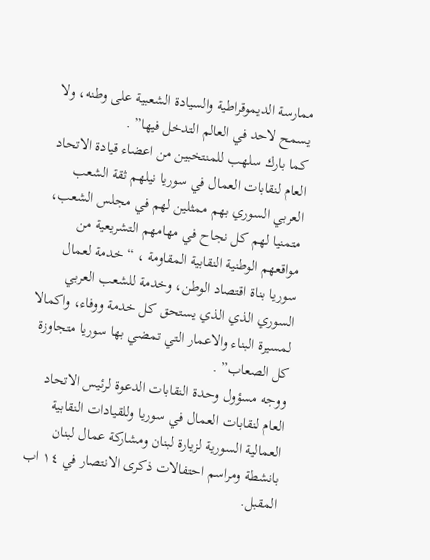ممارسة الديموقراطية والسيادة الشعبية على وطنه، ولا يسمح لاحد في العالم التدخل فيها” .
كما بارك سلهب للمنتخبين من اعضاء قيادة الاتحاد العام لنقابات العمال في سوريا نيلهم ثقة الشعب العربي السوري بهم ممثلين لهم في مجلس الشعب، متمنيا لهم كل نجاح في مهامهم التشريعية من مواقعهم الوطنية النقابية المقاومة ، “خدمة لعمال سوريا بناة اقتصاد الوطن، وخدمة للشعب العربي السوري الذي الذي يستحق كل خدمة ووفاء، واكمالا لمسيرة البناء والاعمار التي تمضي بها سوريا متجاوزة كل الصعاب” .
ووجه مسؤول وحدة النقابات الدعوة لرئيس الاتحاد العام لنقابات العمال في سوريا وللقيادات النقابية العمالية السورية لزيارة لبنان ومشاركة عمال لبنان بانشطة ومراسم احتفالات ذكرى الانتصار في ١٤ اب المقبل.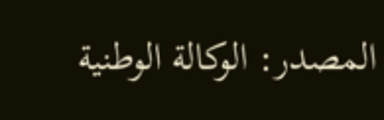المصدر: الوكالة الوطنية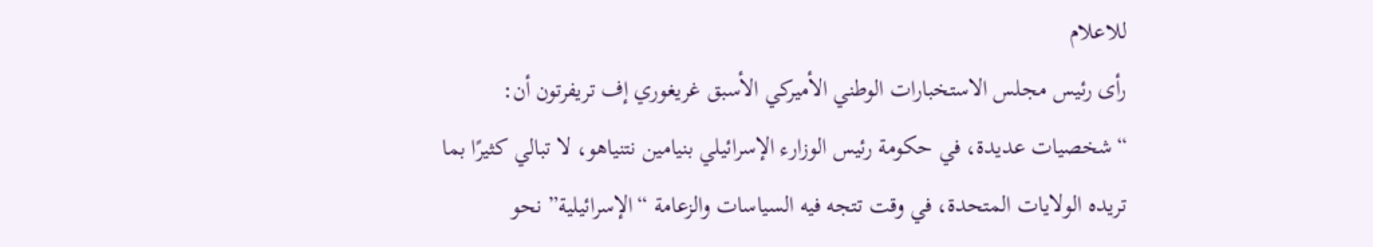للاعلام
رأى رئيس مجلس الاستخبارات الوطني الأميركي الأسبق غريغوري إف تريفرتون أن: “شخصيات عديدة، في حكومة رئيس الوزارء الإسرائيلي بنيامين نتنياهو، لا تبالي كثيرًا بما تريده الولايات المتحدة، في وقت تتجه فيه السياسات والزعامة “الإسرائيلية” نحو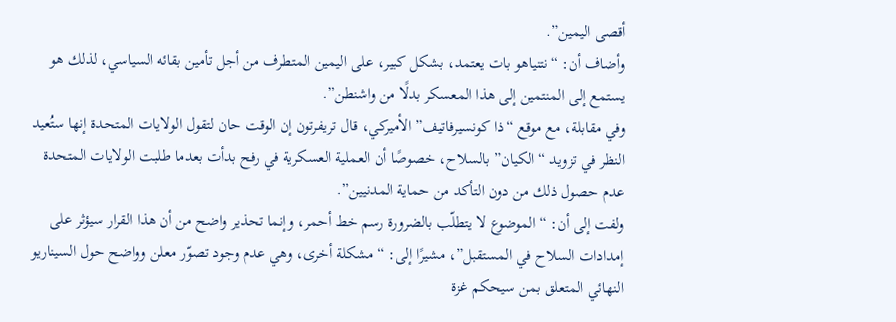أقصى اليمين”.
وأضاف أن: “نتنياهو بات يعتمد، بشكل كبير، على اليمين المتطرف من أجل تأمين بقائه السياسي، لذلك هو يستمع إلى المنتمين إلى هذا المعسكر بدلًا من واشنطن”.
وفي مقابلة، مع موقع “ذا كونسيرفاتيف” الأميركي، قال تريفرتون إن الوقت حان لتقول الولايات المتحدة إنها ستُعيد النظر في تزويد “الكيان” بالسلاح، خصوصًا أن العملية العسكرية في رفح بدأت بعدما طلبت الولايات المتحدة عدم حصول ذلك من دون التأكد من حماية المدنيين”.
ولفت إلى أن: “الموضوع لا يتطلّب بالضرورة رسم خط أحمر، وإنما تحذير واضح من أن هذا القرار سيؤثر على إمدادات السلاح في المستقبل”، مشيرًا إلى: “مشكلة أخرى، وهي عدم وجود تصوّر معلن وواضح حول السيناريو النهائي المتعلق بمن سيحكم غزة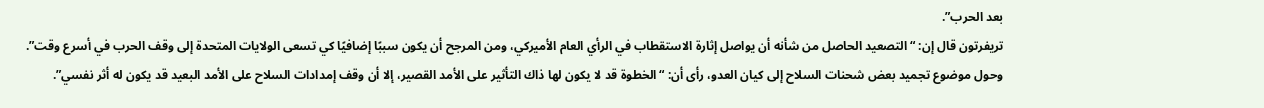بعد الحرب”.
تريفرتون قال إن: “التصعيد الحاصل من شأنه أن يواصل إثارة الاستقطاب في الرأي العام الأميركي، ومن المرجح أن يكون سببًا إضافيًا كي تسعى الولايات المتحدة إلى وقف الحرب في أسرع وقت”.
وحول موضوع تجميد بعض شحنات السلاح إلى كيان العدو، رأى أن: “الخطوة قد لا يكون لها ذاك التأثير على الأمد القصير، إلا أن وقف إمدادات السلاح على الأمد البعيد قد يكون له أثر نفسي”.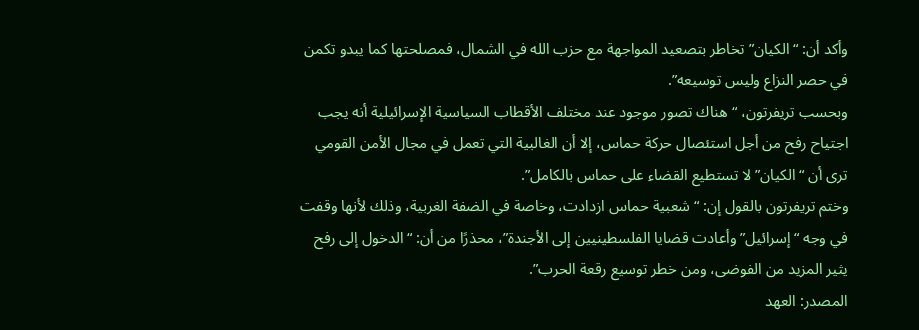وأكد أن: “الكيان” تخاطر بتصعيد المواجهة مع حزب الله في الشمال، فمصلحتها كما يبدو تكمن في حصر النزاع وليس توسيعه”.
وبحسب تريفرتون، “هناك تصور موجود عند مختلف الأقطاب السياسية الإسرائيلية أنه يجب اجتياح رفح من أجل استئصال حركة حماس، إلا أن الغالبية التي تعمل في مجال الأمن القومي ترى أن “الكيان” لا تستطيع القضاء على حماس بالكامل”.
وختم تريفرتون بالقول إن: “شعبية حماس ازدادت، وخاصة في الضفة الغربية، وذلك لأنها وقفت في وجه “إسرائيل” وأعادت قضايا الفلسطينيين إلى الأجندة”، محذرًا من أن: “الدخول إلى رفح يثير المزيد من الفوضى، ومن خطر توسيع رقعة الحرب”.
المصدر: العهد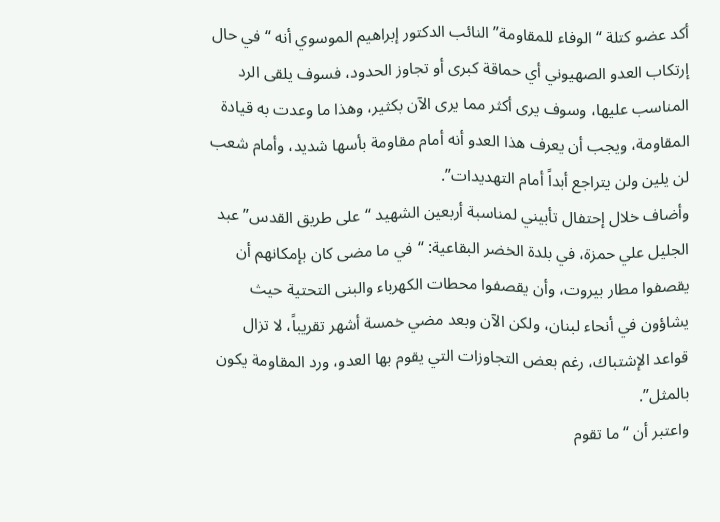أكد عضو كتلة “الوفاء للمقاومة” النائب الدكتور إبراهيم الموسوي أنه “في حال إرتكاب العدو الصهيوني أي حماقة كبرى أو تجاوز الحدود، فسوف يلقى الرد المناسب عليها، وسوف يرى أكثر مما يرى الآن بكثير، وهذا ما وعدت به قيادة المقاومة، ويجب أن يعرف هذا العدو أنه أمام مقاومة بأسها شديد، وأمام شعب لن يلين ولن يتراجع أبداً أمام التهديدات”.
وأضاف خلال إحتفال تأبيني لمناسبة أربعين الشهيد “على طريق القدس” عبد الجليل علي حمزة، في بلدة الخضر البقاعية: “في ما مضى كان بإمكانهم أن يقصفوا مطار بيروت، وأن يقصفوا محطات الكهرباء والبنى التحتية حيث يشاؤون في أنحاء لبنان، ولكن الآن وبعد مضي خمسة أشهر تقريباً، لا تزال قواعد الإشتباك، رغم بعض التجاوزات التي يقوم بها العدو، ورد المقاومة يكون بالمثل”.
واعتبر أن “ما تقوم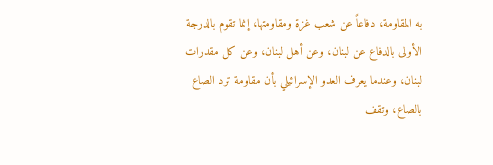به المقاومة، دفاعاً عن شعب غزة ومقاومتها، إنما تقوم بالدرجة الأولى بالدفاع عن لبنان، وعن أهل لبنان، وعن كل مقدرات لبنان، وعندما يعرف العدو الإسرائيلي بأن مقاومة ترد الصاع بالصاع، وتقف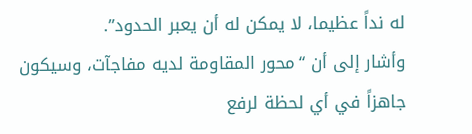له نداً عظيما، لا يمكن له أن يعبر الحدود”.
وأشار إلى أن “محور المقاومة لديه مفاجآت، وسيكون جاهزاً في أي لحظة لرفع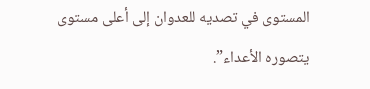المستوى في تصديه للعدوان إلى أعلى مستوى يتصوره الأعداء”.